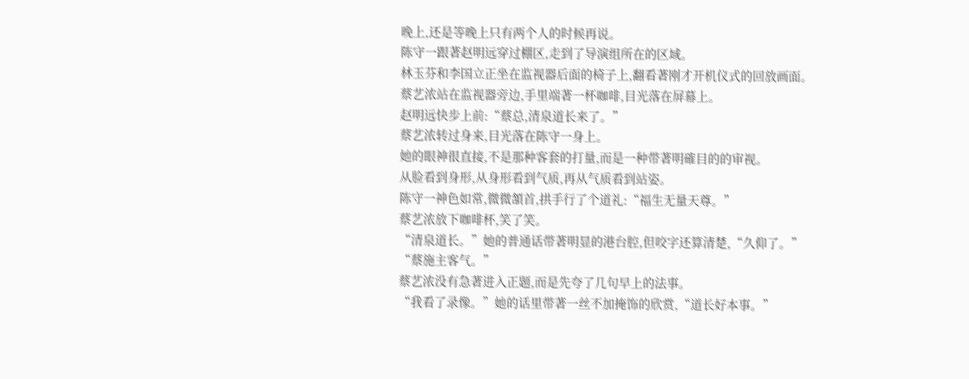晚上,还是等晚上只有两个人的时候再说。
陈守一跟著赵明远穿过棚区,走到了导演组所在的区域。
林玉芬和李国立正坐在监视器后面的椅子上,翻看著刚才开机仪式的回放画面。
蔡艺浓站在监视器旁边,手里端著一杯咖啡,目光落在屏幕上。
赵明远快步上前:“蔡总,清泉道长来了。”
蔡艺浓转过身来,目光落在陈守一身上。
她的眼神很直接,不是那种客套的打量,而是一种带著明確目的的审视。
从脸看到身形,从身形看到气质,再从气质看到站姿。
陈守一神色如常,微微頷首,拱手行了个道礼:“福生无量天尊。”
蔡艺浓放下咖啡杯,笑了笑。
“清泉道长。”她的普通话带著明显的港台腔,但咬字还算清楚,“久仰了。”
“蔡施主客气。”
蔡艺浓没有急著进入正题,而是先夸了几句早上的法事。
“我看了录像。”她的话里带著一丝不加掩饰的欣赏,“道长好本事。”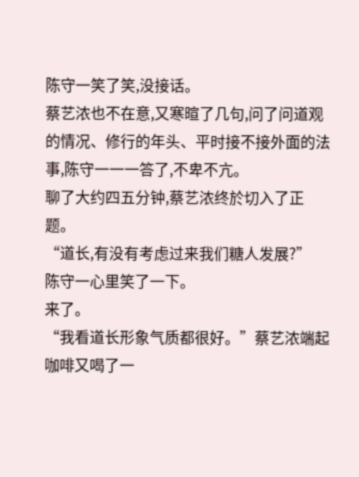陈守一笑了笑,没接话。
蔡艺浓也不在意,又寒暄了几句,问了问道观的情况、修行的年头、平时接不接外面的法事,陈守一一一答了,不卑不亢。
聊了大约四五分钟,蔡艺浓终於切入了正题。
“道长,有没有考虑过来我们糖人发展?”
陈守一心里笑了一下。
来了。
“我看道长形象气质都很好。”蔡艺浓端起咖啡又喝了一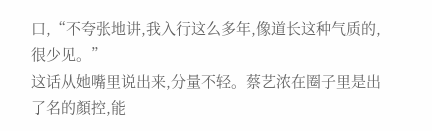口,“不夸张地讲,我入行这么多年,像道长这种气质的,很少见。”
这话从她嘴里说出来,分量不轻。蔡艺浓在圈子里是出了名的顏控,能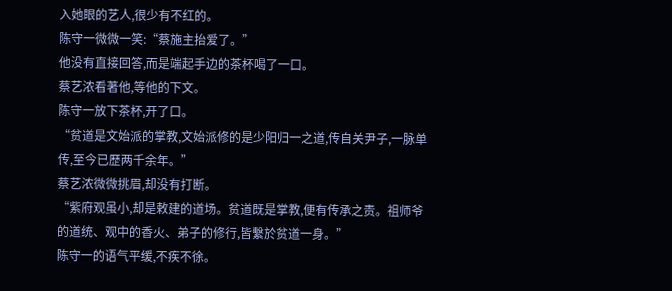入她眼的艺人,很少有不红的。
陈守一微微一笑:“蔡施主抬爱了。”
他没有直接回答,而是端起手边的茶杯喝了一口。
蔡艺浓看著他,等他的下文。
陈守一放下茶杯,开了口。
“贫道是文始派的掌教,文始派修的是少阳归一之道,传自关尹子,一脉单传,至今已歷两千余年。”
蔡艺浓微微挑眉,却没有打断。
“紫府观虽小,却是敕建的道场。贫道既是掌教,便有传承之责。祖师爷的道统、观中的香火、弟子的修行,皆繫於贫道一身。”
陈守一的语气平缓,不疾不徐。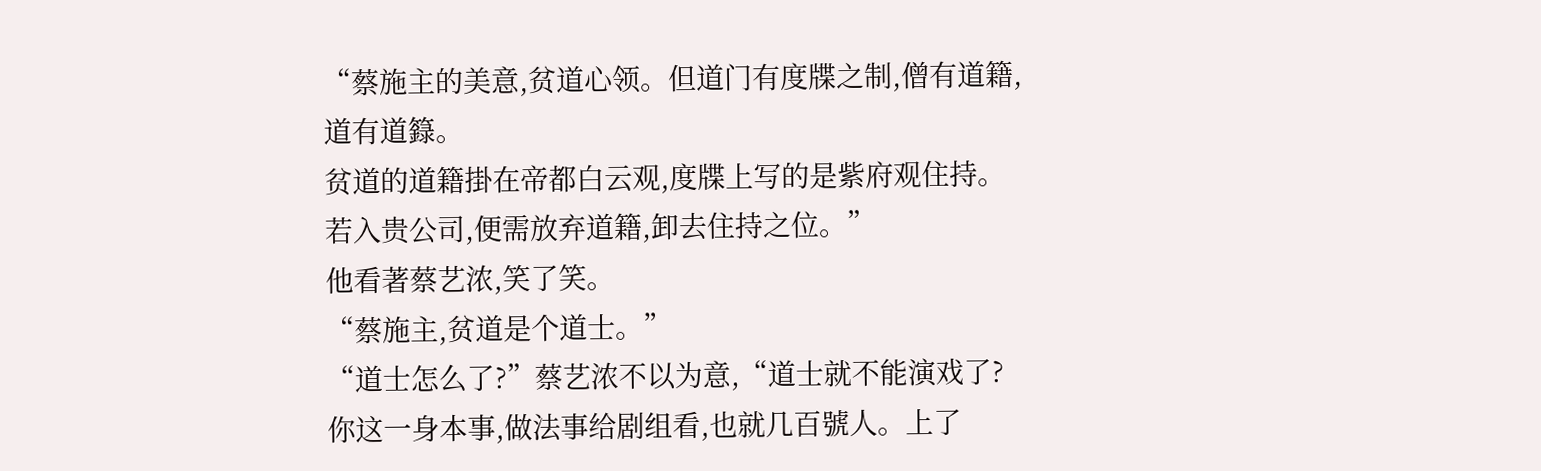“蔡施主的美意,贫道心领。但道门有度牒之制,僧有道籍,道有道籙。
贫道的道籍掛在帝都白云观,度牒上写的是紫府观住持。若入贵公司,便需放弃道籍,卸去住持之位。”
他看著蔡艺浓,笑了笑。
“蔡施主,贫道是个道士。”
“道士怎么了?”蔡艺浓不以为意,“道士就不能演戏了?
你这一身本事,做法事给剧组看,也就几百號人。上了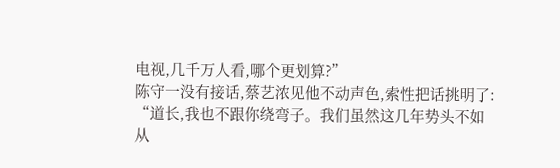电视,几千万人看,哪个更划算?”
陈守一没有接话,蔡艺浓见他不动声色,索性把话挑明了:
“道长,我也不跟你绕弯子。我们虽然这几年势头不如从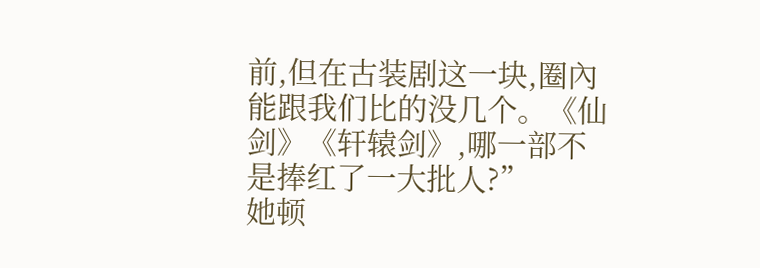前,但在古装剧这一块,圈內能跟我们比的没几个。《仙剑》《轩辕剑》,哪一部不是捧红了一大批人?”
她顿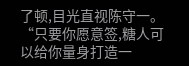了顿,目光直视陈守一。
“只要你愿意签,糖人可以给你量身打造一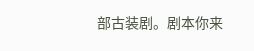部古装剧。剧本你来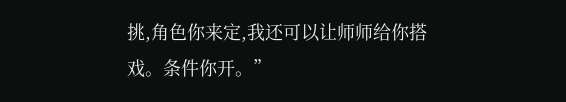挑,角色你来定,我还可以让师师给你搭戏。条件你开。”